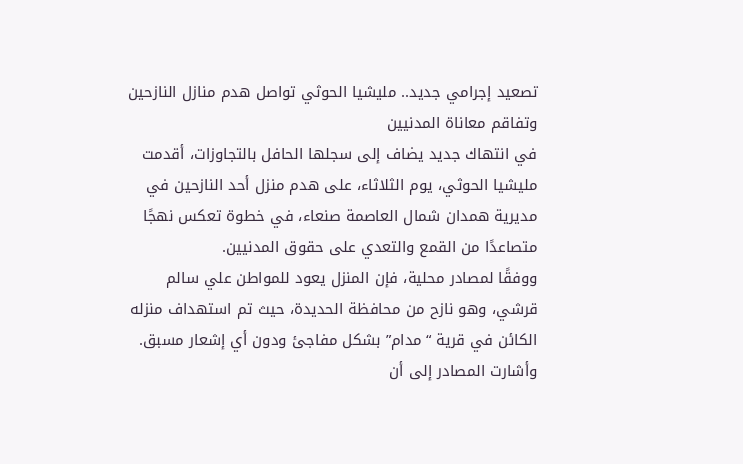تصعيد إجرامي جديد.. مليشيا الحوثي تواصل هدم منازل النازحين وتفاقم معاناة المدنيين
في انتهاك جديد يضاف إلى سجلها الحافل بالتجاوزات، أقدمت مليشيا الحوثي، يوم الثلاثاء، على هدم منزل أحد النازحين في مديرية همدان شمال العاصمة صنعاء، في خطوة تعكس نهجًا متصاعدًا من القمع والتعدي على حقوق المدنيين.
ووفقًا لمصادر محلية، فإن المنزل يعود للمواطن علي سالم قرشي، وهو نازح من محافظة الحديدة، حيث تم استهداف منزله الكائن في قرية “مدام” بشكل مفاجئ ودون أي إشعار مسبق. وأشارت المصادر إلى أن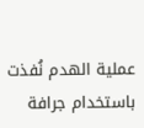عملية الهدم نُفذت باستخدام جرافة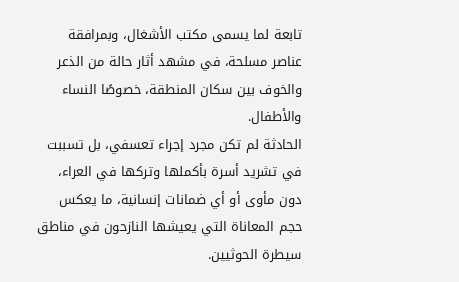تابعة لما يسمى مكتب الأشغال، وبمرافقة عناصر مسلحة، في مشهد أثار حالة من الذعر والخوف بين سكان المنطقة، خصوصًا النساء والأطفال.
الحادثة لم تكن مجرد إجراء تعسفي، بل تسببت في تشريد أسرة بأكملها وتركها في العراء، دون مأوى أو أي ضمانات إنسانية، ما يعكس حجم المعاناة التي يعيشها النازحون في مناطق سيطرة الحوثيين.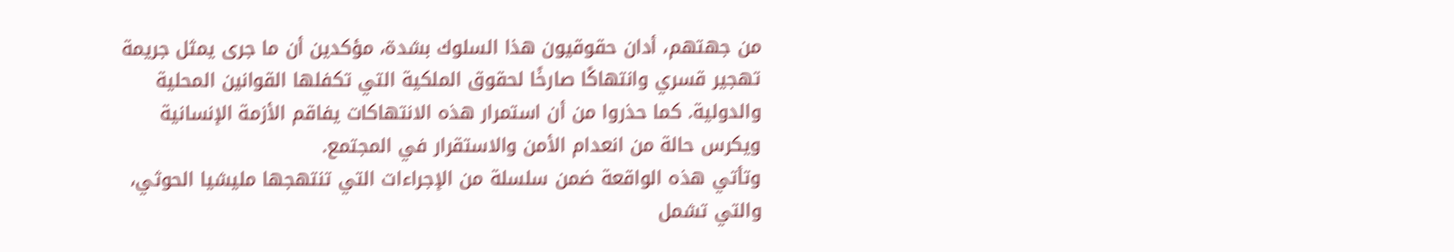من جهتهم، أدان حقوقيون هذا السلوك بشدة، مؤكدين أن ما جرى يمثل جريمة تهجير قسري وانتهاكًا صارخًا لحقوق الملكية التي تكفلها القوانين المحلية والدولية. كما حذروا من أن استمرار هذه الانتهاكات يفاقم الأزمة الإنسانية ويكرس حالة من انعدام الأمن والاستقرار في المجتمع.
وتأتي هذه الواقعة ضمن سلسلة من الإجراءات التي تنتهجها مليشيا الحوثي، والتي تشمل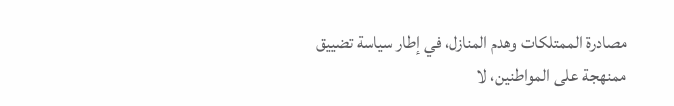مصادرة الممتلكات وهدم المنازل، في إطار سياسة تضييق ممنهجة على المواطنين، لا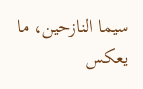سيما النازحين، ما يعكس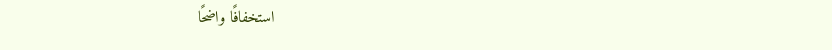استخفافًا واضحًا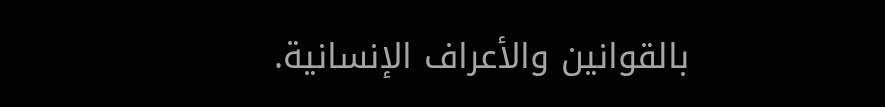بالقوانين والأعراف الإنسانية.